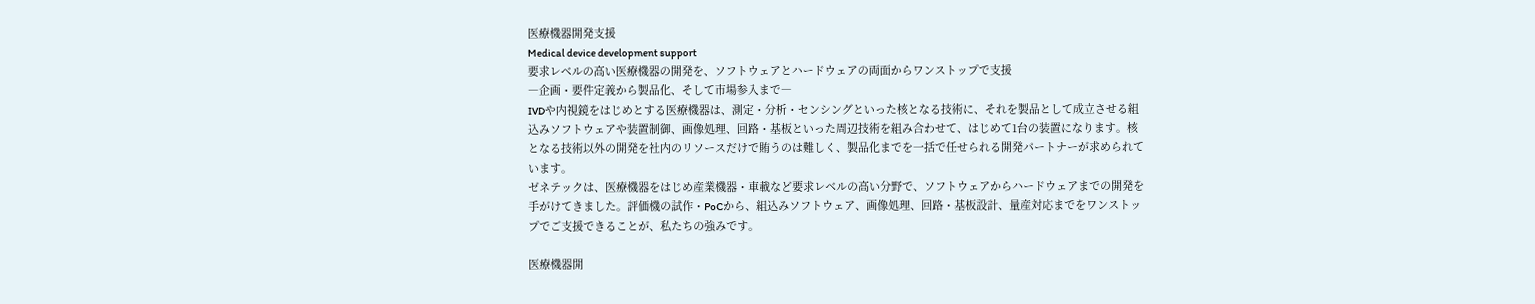医療機器開発支援
Medical device development support
要求レベルの高い医療機器の開発を、ソフトウェアとハードウェアの両面からワンストップで支援
―企画・要件定義から製品化、そして市場参入まで―
IVDや内視鏡をはじめとする医療機器は、測定・分析・センシングといった核となる技術に、それを製品として成立させる組込みソフトウェアや装置制御、画像処理、回路・基板といった周辺技術を組み合わせて、はじめて1台の装置になります。核となる技術以外の開発を社内のリソースだけで賄うのは難しく、製品化までを一括で任せられる開発パートナーが求められています。
ゼネテックは、医療機器をはじめ産業機器・車載など要求レベルの高い分野で、ソフトウェアからハードウェアまでの開発を手がけてきました。評価機の試作・PoCから、組込みソフトウェア、画像処理、回路・基板設計、量産対応までをワンストップでご支援できることが、私たちの強みです。

医療機器開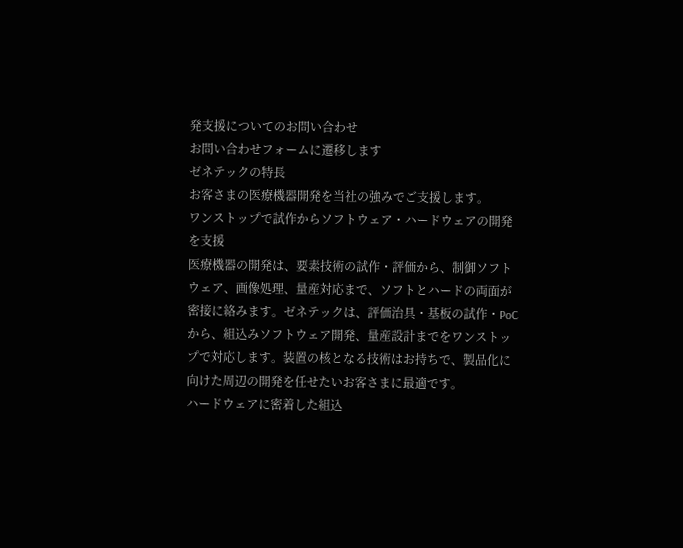発支援についてのお問い合わせ
お問い合わせフォームに遷移します
ゼネテックの特長
お客さまの医療機器開発を当社の強みでご支援します。
ワンストップで試作からソフトウェア・ハードウェアの開発を支援
医療機器の開発は、要素技術の試作・評価から、制御ソフトウェア、画像処理、量産対応まで、ソフトとハードの両面が密接に絡みます。ゼネテックは、評価治具・基板の試作・PoCから、組込みソフトウェア開発、量産設計までをワンストップで対応します。装置の核となる技術はお持ちで、製品化に向けた周辺の開発を任せたいお客さまに最適です。
ハードウェアに密着した組込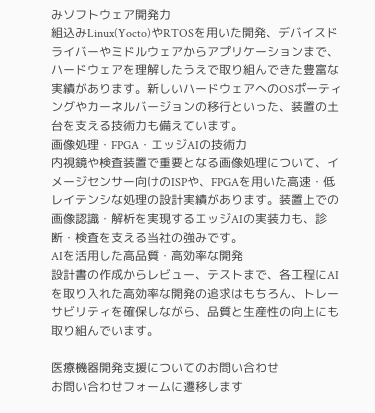みソフトウェア開発力
組込みLinux(Yocto)やRTOSを用いた開発、デバイスドライバーやミドルウェアからアプリケーションまで、ハードウェアを理解したうえで取り組んできた豊富な実績があります。新しいハードウェアへのOSポーティングやカーネルバージョンの移行といった、装置の土台を支える技術力も備えています。
画像処理・FPGA・エッジAIの技術力
内視鏡や検査装置で重要となる画像処理について、イメージセンサー向けのISPや、FPGAを用いた高速・低レイテンシな処理の設計実績があります。装置上での画像認識・解析を実現するエッジAIの実装力も、診断・検査を支える当社の強みです。
AIを活用した高品質・高効率な開発
設計書の作成からレビュー、テストまで、各工程にAIを取り入れた高効率な開発の追求はもちろん、トレーサビリティを確保しながら、品質と生産性の向上にも取り組んでいます。

医療機器開発支援についてのお問い合わせ
お問い合わせフォームに遷移します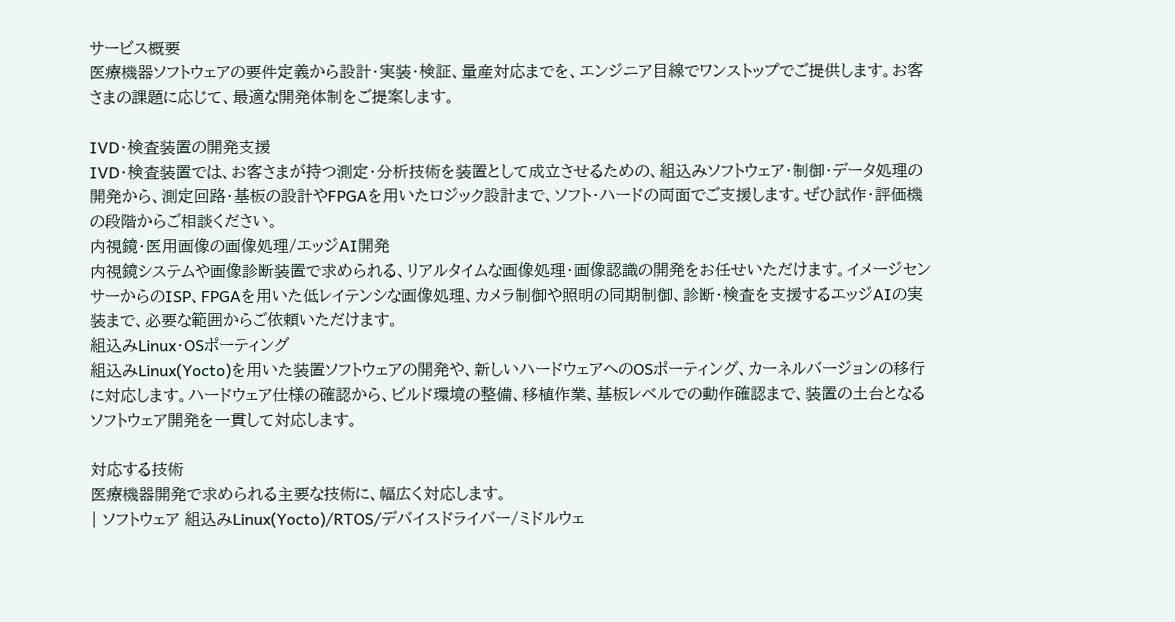サービス概要
医療機器ソフトウェアの要件定義から設計・実装・検証、量産対応までを、エンジニア目線でワンストップでご提供します。お客さまの課題に応じて、最適な開発体制をご提案します。

IVD・検査装置の開発支援
IVD・検査装置では、お客さまが持つ測定・分析技術を装置として成立させるための、組込みソフトウェア・制御・データ処理の開発から、測定回路・基板の設計やFPGAを用いたロジック設計まで、ソフト・ハードの両面でご支援します。ぜひ試作・評価機の段階からご相談ください。
内視鏡・医用画像の画像処理/エッジAI開発
内視鏡システムや画像診断装置で求められる、リアルタイムな画像処理・画像認識の開発をお任せいただけます。イメージセンサーからのISP、FPGAを用いた低レイテンシな画像処理、カメラ制御や照明の同期制御、診断・検査を支援するエッジAIの実装まで、必要な範囲からご依頼いただけます。
組込みLinux・OSポーティング
組込みLinux(Yocto)を用いた装置ソフトウェアの開発や、新しいハードウェアへのOSポーティング、カーネルバージョンの移行に対応します。ハードウェア仕様の確認から、ビルド環境の整備、移植作業、基板レベルでの動作確認まで、装置の土台となるソフトウェア開発を一貫して対応します。

対応する技術
医療機器開発で求められる主要な技術に、幅広く対応します。
| ソフトウェア 組込みLinux(Yocto)/RTOS/デバイスドライバー/ミドルウェ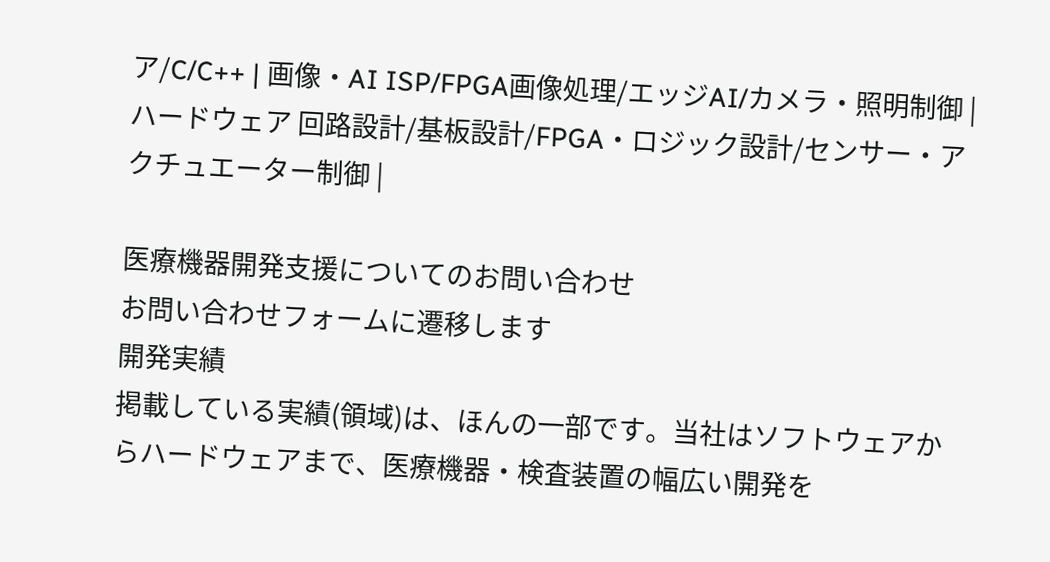ア/C/C++ | 画像・AI ISP/FPGA画像処理/エッジAI/カメラ・照明制御 | ハードウェア 回路設計/基板設計/FPGA・ロジック設計/センサー・アクチュエーター制御 |

医療機器開発支援についてのお問い合わせ
お問い合わせフォームに遷移します
開発実績
掲載している実績(領域)は、ほんの一部です。当社はソフトウェアからハードウェアまで、医療機器・検査装置の幅広い開発を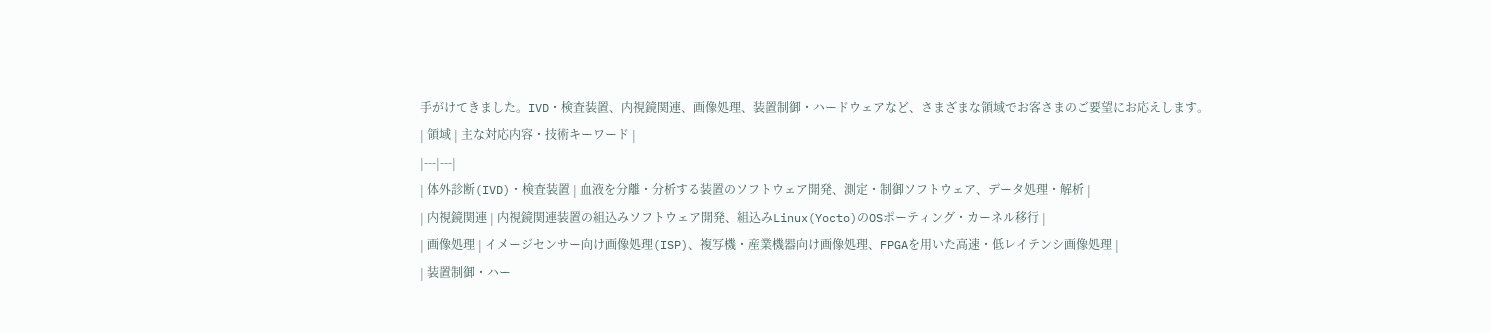手がけてきました。IVD・検査装置、内視鏡関連、画像処理、装置制御・ハードウェアなど、さまざまな領域でお客さまのご要望にお応えします。
| 領域 | 主な対応内容・技術キーワード |
|---|---|
| 体外診断(IVD)・検査装置 | 血液を分離・分析する装置のソフトウェア開発、測定・制御ソフトウェア、データ処理・解析 |
| 内視鏡関連 | 内視鏡関連装置の組込みソフトウェア開発、組込みLinux(Yocto)のOSポーティング・カーネル移行 |
| 画像処理 | イメージセンサー向け画像処理(ISP)、複写機・産業機器向け画像処理、FPGAを用いた高速・低レイテンシ画像処理 |
| 装置制御・ハー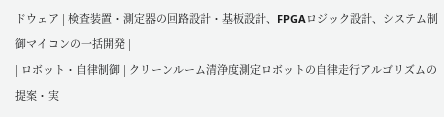ドウェア | 検査装置・測定器の回路設計・基板設計、FPGAロジック設計、システム制御マイコンの一括開発 |
| ロボット・自律制御 | クリーンルーム清浄度測定ロボットの自律走行アルゴリズムの提案・実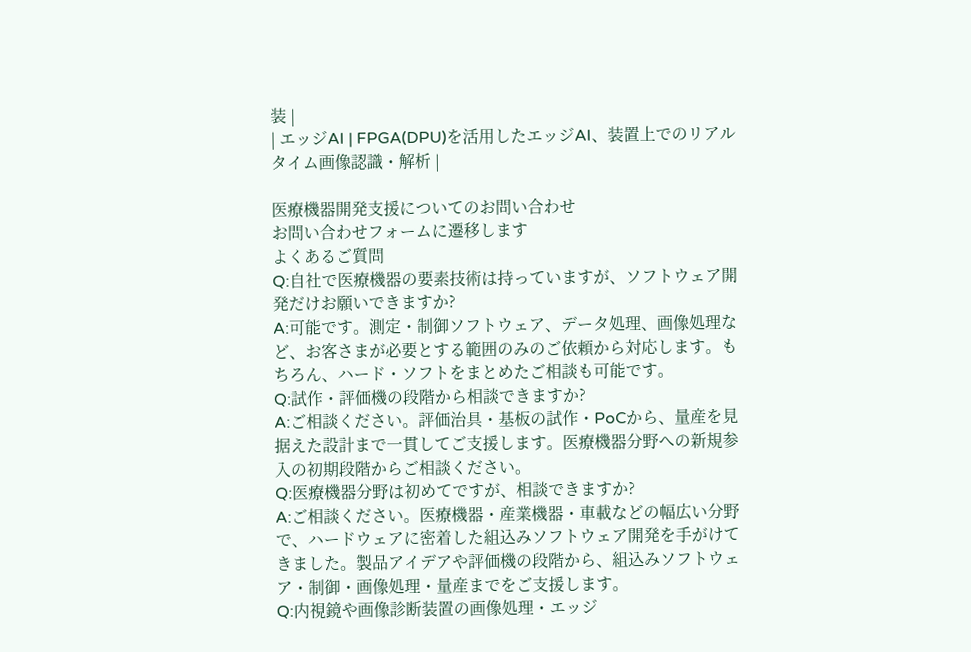装 |
| エッジAI | FPGA(DPU)を活用したエッジAI、装置上でのリアルタイム画像認識・解析 |

医療機器開発支援についてのお問い合わせ
お問い合わせフォームに遷移します
よくあるご質問
Q:自社で医療機器の要素技術は持っていますが、ソフトウェア開発だけお願いできますか?
A:可能です。測定・制御ソフトウェア、データ処理、画像処理など、お客さまが必要とする範囲のみのご依頼から対応します。もちろん、ハード・ソフトをまとめたご相談も可能です。
Q:試作・評価機の段階から相談できますか?
A:ご相談ください。評価治具・基板の試作・PoCから、量産を見据えた設計まで一貫してご支援します。医療機器分野への新規参入の初期段階からご相談ください。
Q:医療機器分野は初めてですが、相談できますか?
A:ご相談ください。医療機器・産業機器・車載などの幅広い分野で、ハードウェアに密着した組込みソフトウェア開発を手がけてきました。製品アイデアや評価機の段階から、組込みソフトウェア・制御・画像処理・量産までをご支援します。
Q:内視鏡や画像診断装置の画像処理・エッジ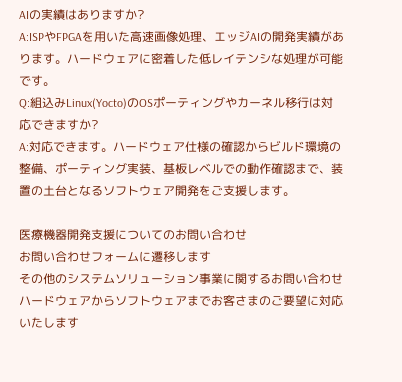AIの実績はありますか?
A:ISPやFPGAを用いた高速画像処理、エッジAIの開発実績があります。ハードウェアに密着した低レイテンシな処理が可能です。
Q:組込みLinux(Yocto)のOSポーティングやカーネル移行は対応できますか?
A:対応できます。ハードウェア仕様の確認からビルド環境の整備、ポーティング実装、基板レベルでの動作確認まで、装置の土台となるソフトウェア開発をご支援します。

医療機器開発支援についてのお問い合わせ
お問い合わせフォームに遷移します
その他のシステムソリューション事業に関するお問い合わせ
ハードウェアからソフトウェアまでお客さまのご要望に対応いたします